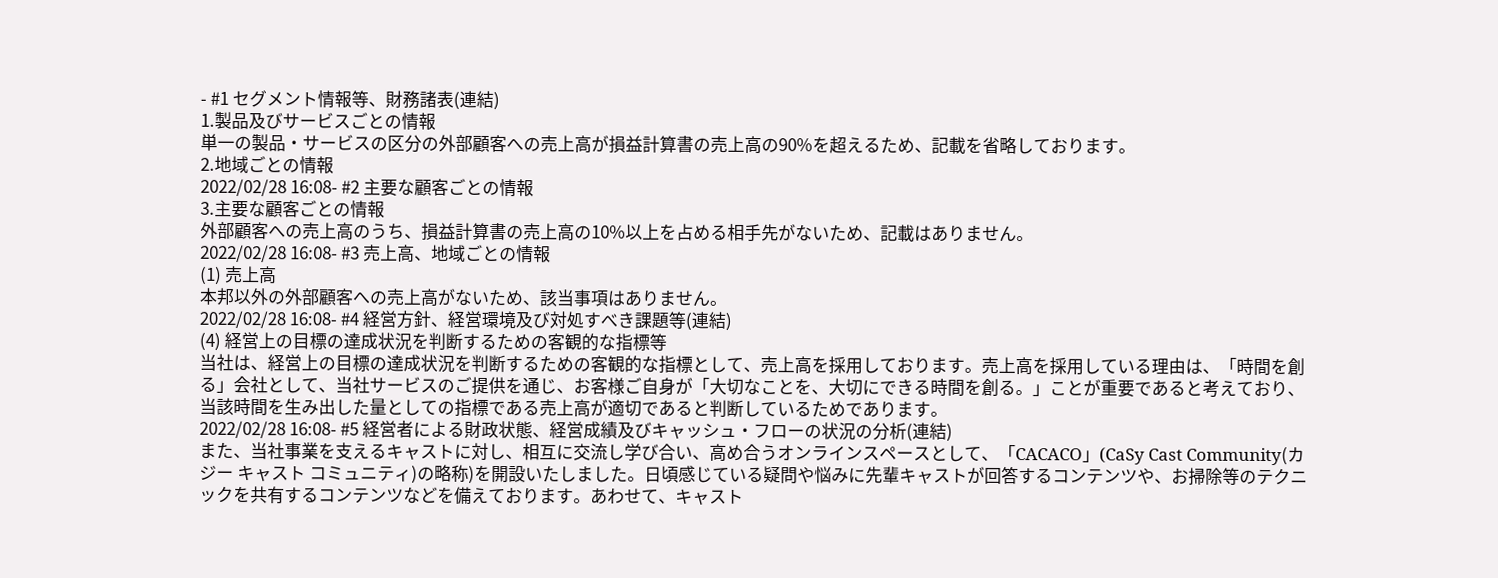- #1 セグメント情報等、財務諸表(連結)
1.製品及びサービスごとの情報
単一の製品・サービスの区分の外部顧客への売上高が損益計算書の売上高の90%を超えるため、記載を省略しております。
2.地域ごとの情報
2022/02/28 16:08- #2 主要な顧客ごとの情報
3.主要な顧客ごとの情報
外部顧客への売上高のうち、損益計算書の売上高の10%以上を占める相手先がないため、記載はありません。
2022/02/28 16:08- #3 売上高、地域ごとの情報
(1) 売上高
本邦以外の外部顧客への売上高がないため、該当事項はありません。
2022/02/28 16:08- #4 経営方針、経営環境及び対処すべき課題等(連結)
(4) 経営上の目標の達成状況を判断するための客観的な指標等
当社は、経営上の目標の達成状況を判断するための客観的な指標として、売上高を採用しております。売上高を採用している理由は、「時間を創る」会社として、当社サービスのご提供を通じ、お客様ご自身が「大切なことを、大切にできる時間を創る。」ことが重要であると考えており、当該時間を生み出した量としての指標である売上高が適切であると判断しているためであります。
2022/02/28 16:08- #5 経営者による財政状態、経営成績及びキャッシュ・フローの状況の分析(連結)
また、当社事業を支えるキャストに対し、相互に交流し学び合い、高め合うオンラインスペースとして、「CACACO」(CaSy Cast Community(カジー キャスト コミュニティ)の略称)を開設いたしました。日頃感じている疑問や悩みに先輩キャストが回答するコンテンツや、お掃除等のテクニックを共有するコンテンツなどを備えております。あわせて、キャスト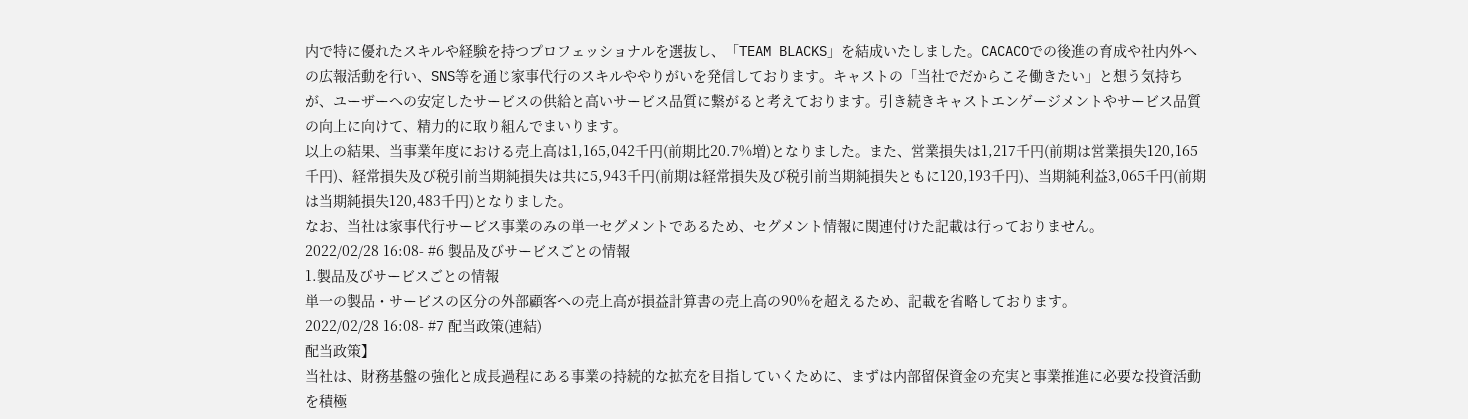内で特に優れたスキルや経験を持つプロフェッショナルを選抜し、「TEAM BLACKS」を結成いたしました。CACACOでの後進の育成や社内外への広報活動を行い、SNS等を通じ家事代行のスキルややりがいを発信しております。キャストの「当社でだからこそ働きたい」と想う気持ちが、ユーザーへの安定したサービスの供給と高いサービス品質に繋がると考えております。引き続きキャストエンゲージメントやサービス品質の向上に向けて、精力的に取り組んでまいります。
以上の結果、当事業年度における売上高は1,165,042千円(前期比20.7%増)となりました。また、営業損失は1,217千円(前期は営業損失120,165千円)、経常損失及び税引前当期純損失は共に5,943千円(前期は経常損失及び税引前当期純損失ともに120,193千円)、当期純利益3,065千円(前期は当期純損失120,483千円)となりました。
なお、当社は家事代行サービス事業のみの単一セグメントであるため、セグメント情報に関連付けた記載は行っておりません。
2022/02/28 16:08- #6 製品及びサービスごとの情報
1.製品及びサービスごとの情報
単一の製品・サービスの区分の外部顧客への売上高が損益計算書の売上高の90%を超えるため、記載を省略しております。
2022/02/28 16:08- #7 配当政策(連結)
配当政策】
当社は、財務基盤の強化と成長過程にある事業の持続的な拡充を目指していくために、まずは内部留保資金の充実と事業推進に必要な投資活動を積極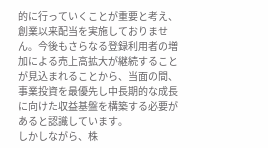的に行っていくことが重要と考え、創業以来配当を実施しておりません。今後もさらなる登録利用者の増加による売上高拡大が継続することが見込まれることから、当面の間、事業投資を最優先し中長期的な成長に向けた収益基盤を構築する必要があると認識しています。
しかしながら、株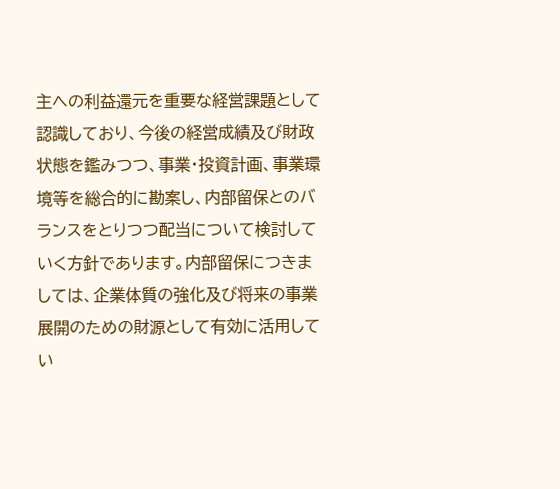主への利益還元を重要な経営課題として認識しており、今後の経営成績及び財政状態を鑑みつつ、事業・投資計画、事業環境等を総合的に勘案し、内部留保とのバランスをとりつつ配当について検討していく方針であります。内部留保につきましては、企業体質の強化及び将来の事業展開のための財源として有効に活用してい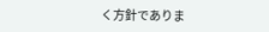く方針でありま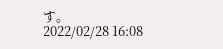す。
2022/02/28 16:08